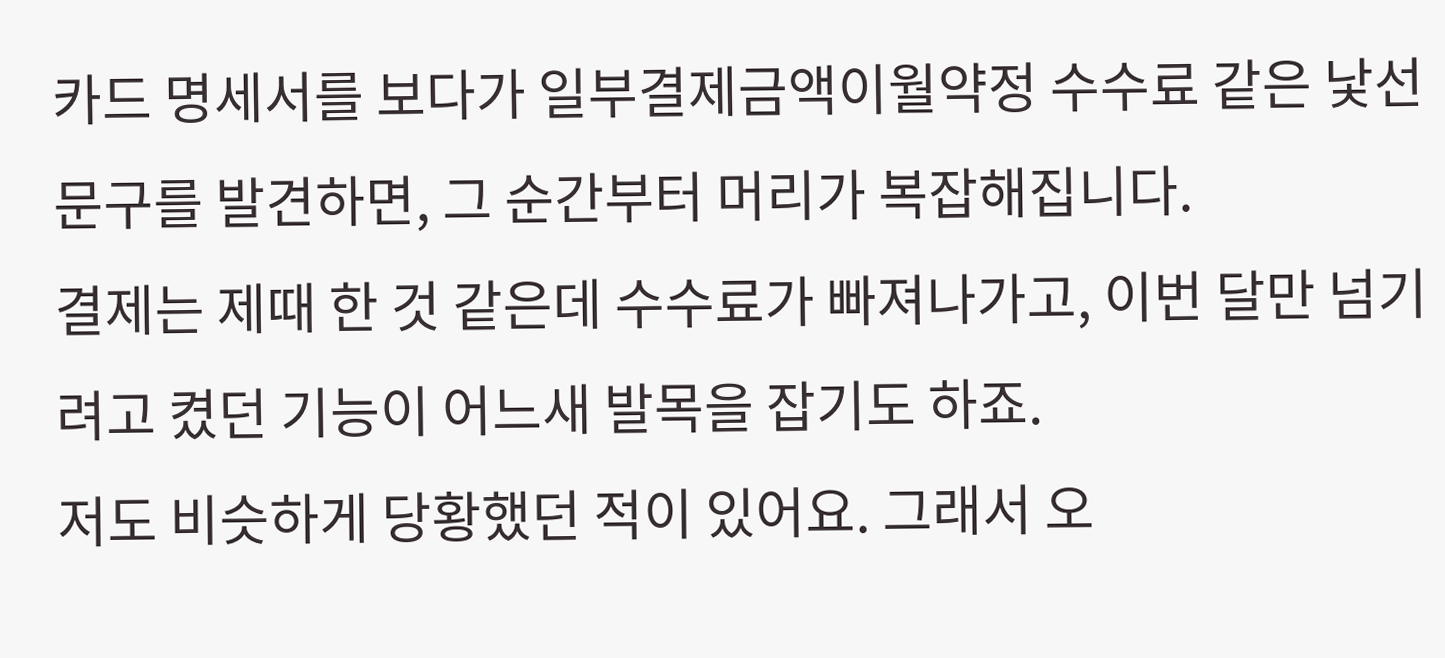카드 명세서를 보다가 일부결제금액이월약정 수수료 같은 낯선 문구를 발견하면, 그 순간부터 머리가 복잡해집니다.
결제는 제때 한 것 같은데 수수료가 빠져나가고, 이번 달만 넘기려고 켰던 기능이 어느새 발목을 잡기도 하죠.
저도 비슷하게 당황했던 적이 있어요. 그래서 오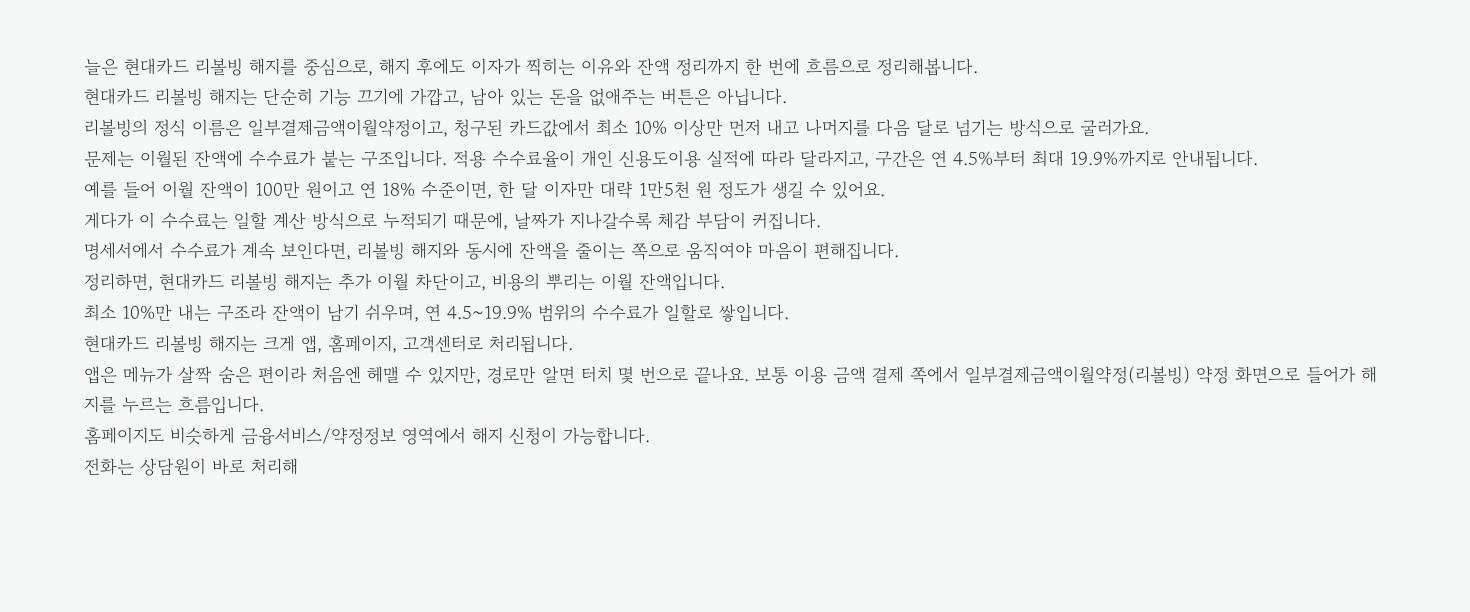늘은 현대카드 리볼빙 해지를 중심으로, 해지 후에도 이자가 찍히는 이유와 잔액 정리까지 한 번에 흐름으로 정리해봅니다.
현대카드 리볼빙 해지는 단순히 기능 끄기에 가깝고, 남아 있는 돈을 없애주는 버튼은 아닙니다.
리볼빙의 정식 이름은 일부결제금액이월약정이고, 청구된 카드값에서 최소 10% 이상만 먼저 내고 나머지를 다음 달로 넘기는 방식으로 굴러가요.
문제는 이월된 잔액에 수수료가 붙는 구조입니다. 적용 수수료율이 개인 신용도이용 실적에 따라 달라지고, 구간은 연 4.5%부터 최대 19.9%까지로 안내됩니다.
예를 들어 이월 잔액이 100만 원이고 연 18% 수준이면, 한 달 이자만 대략 1만5천 원 정도가 생길 수 있어요.
게다가 이 수수료는 일할 계산 방식으로 누적되기 때문에, 날짜가 지나갈수록 체감 부담이 커집니다.
명세서에서 수수료가 계속 보인다면, 리볼빙 해지와 동시에 잔액을 줄이는 쪽으로 움직여야 마음이 편해집니다.
정리하면, 현대카드 리볼빙 해지는 추가 이월 차단이고, 비용의 뿌리는 이월 잔액입니다.
최소 10%만 내는 구조라 잔액이 남기 쉬우며, 연 4.5~19.9% 범위의 수수료가 일할로 쌓입니다.
현대카드 리볼빙 해지는 크게 앱, 홈페이지, 고객센터로 처리됩니다.
앱은 메뉴가 살짝 숨은 편이라 처음엔 헤맬 수 있지만, 경로만 알면 터치 몇 번으로 끝나요. 보통 이용 금액 결제 쪽에서 일부결제금액이월약정(리볼빙) 약정 화면으로 들어가 해지를 누르는 흐름입니다.
홈페이지도 비슷하게 금융서비스/약정정보 영역에서 해지 신청이 가능합니다.
전화는 상담원이 바로 처리해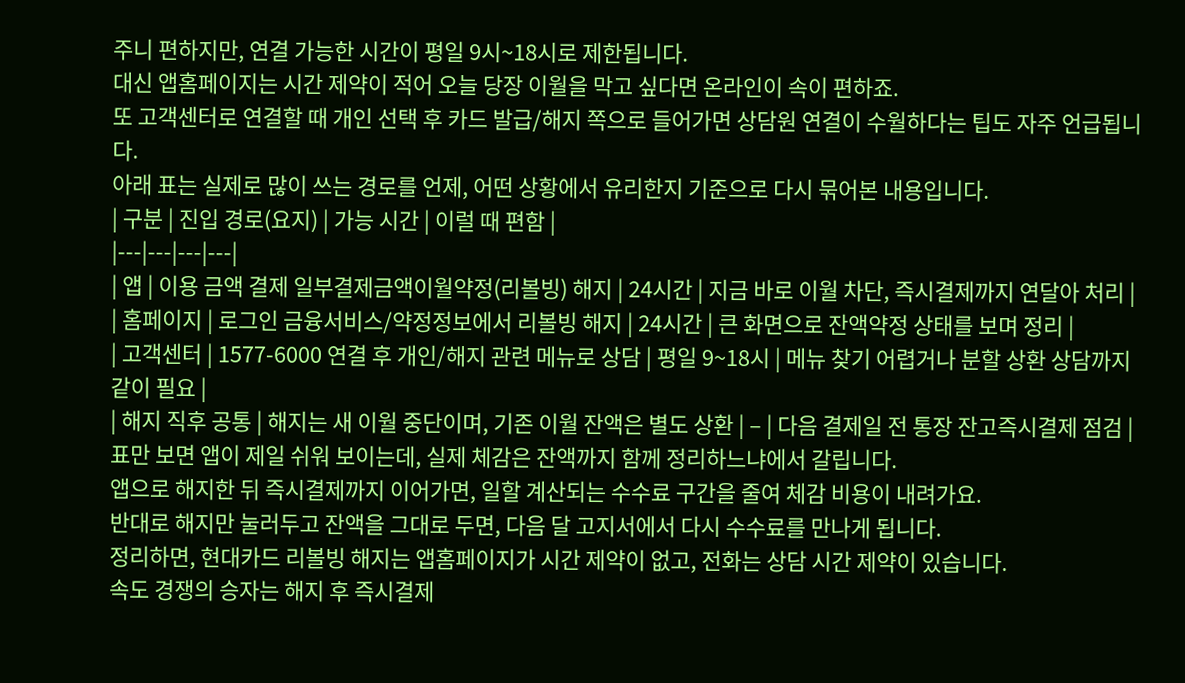주니 편하지만, 연결 가능한 시간이 평일 9시~18시로 제한됩니다.
대신 앱홈페이지는 시간 제약이 적어 오늘 당장 이월을 막고 싶다면 온라인이 속이 편하죠.
또 고객센터로 연결할 때 개인 선택 후 카드 발급/해지 쪽으로 들어가면 상담원 연결이 수월하다는 팁도 자주 언급됩니다.
아래 표는 실제로 많이 쓰는 경로를 언제, 어떤 상황에서 유리한지 기준으로 다시 묶어본 내용입니다.
| 구분 | 진입 경로(요지) | 가능 시간 | 이럴 때 편함 |
|---|---|---|---|
| 앱 | 이용 금액 결제 일부결제금액이월약정(리볼빙) 해지 | 24시간 | 지금 바로 이월 차단, 즉시결제까지 연달아 처리 |
| 홈페이지 | 로그인 금융서비스/약정정보에서 리볼빙 해지 | 24시간 | 큰 화면으로 잔액약정 상태를 보며 정리 |
| 고객센터 | 1577-6000 연결 후 개인/해지 관련 메뉴로 상담 | 평일 9~18시 | 메뉴 찾기 어렵거나 분할 상환 상담까지 같이 필요 |
| 해지 직후 공통 | 해지는 새 이월 중단이며, 기존 이월 잔액은 별도 상환 | – | 다음 결제일 전 통장 잔고즉시결제 점검 |
표만 보면 앱이 제일 쉬워 보이는데, 실제 체감은 잔액까지 함께 정리하느냐에서 갈립니다.
앱으로 해지한 뒤 즉시결제까지 이어가면, 일할 계산되는 수수료 구간을 줄여 체감 비용이 내려가요.
반대로 해지만 눌러두고 잔액을 그대로 두면, 다음 달 고지서에서 다시 수수료를 만나게 됩니다.
정리하면, 현대카드 리볼빙 해지는 앱홈페이지가 시간 제약이 없고, 전화는 상담 시간 제약이 있습니다.
속도 경쟁의 승자는 해지 후 즉시결제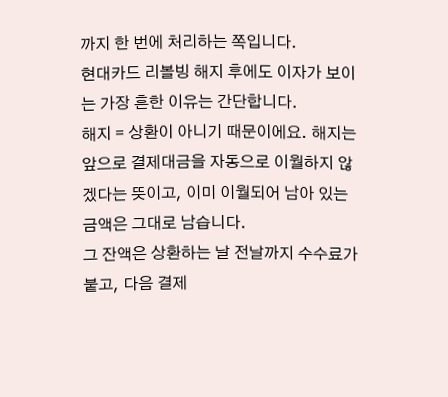까지 한 번에 처리하는 쪽입니다.
현대카드 리볼빙 해지 후에도 이자가 보이는 가장 흔한 이유는 간단합니다.
해지 = 상환이 아니기 때문이에요. 해지는 앞으로 결제대금을 자동으로 이월하지 않겠다는 뜻이고, 이미 이월되어 남아 있는 금액은 그대로 남습니다.
그 잔액은 상환하는 날 전날까지 수수료가 붙고, 다음 결제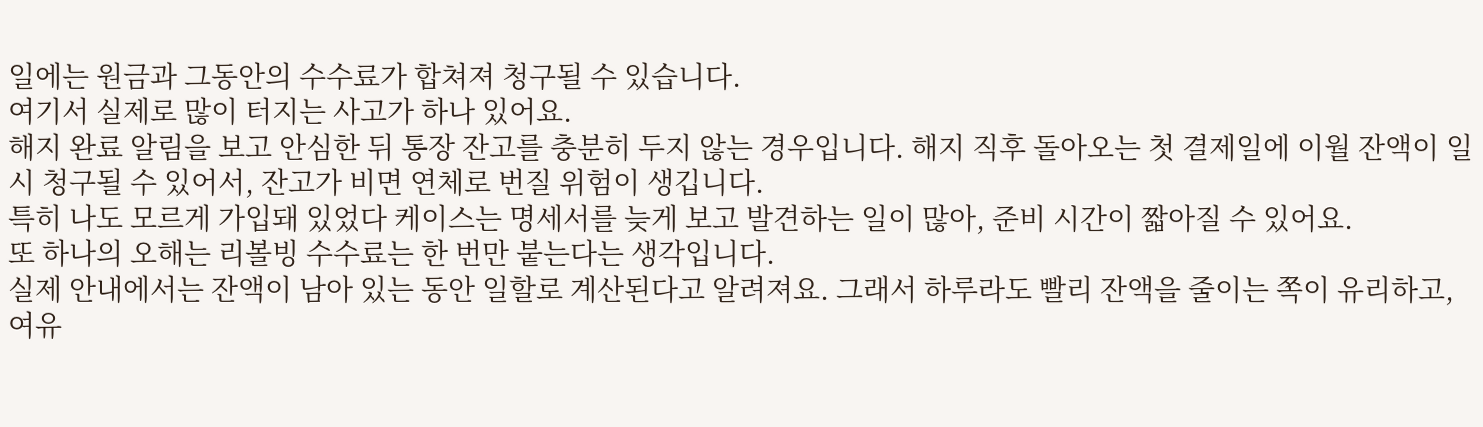일에는 원금과 그동안의 수수료가 합쳐져 청구될 수 있습니다.
여기서 실제로 많이 터지는 사고가 하나 있어요.
해지 완료 알림을 보고 안심한 뒤 통장 잔고를 충분히 두지 않는 경우입니다. 해지 직후 돌아오는 첫 결제일에 이월 잔액이 일시 청구될 수 있어서, 잔고가 비면 연체로 번질 위험이 생깁니다.
특히 나도 모르게 가입돼 있었다 케이스는 명세서를 늦게 보고 발견하는 일이 많아, 준비 시간이 짧아질 수 있어요.
또 하나의 오해는 리볼빙 수수료는 한 번만 붙는다는 생각입니다.
실제 안내에서는 잔액이 남아 있는 동안 일할로 계산된다고 알려져요. 그래서 하루라도 빨리 잔액을 줄이는 쪽이 유리하고, 여유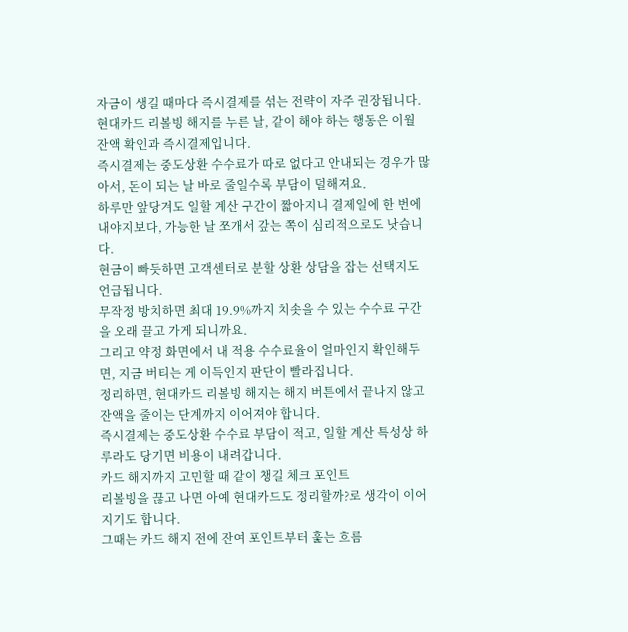자금이 생길 때마다 즉시결제를 섞는 전략이 자주 권장됩니다.
현대카드 리볼빙 해지를 누른 날, 같이 해야 하는 행동은 이월 잔액 확인과 즉시결제입니다.
즉시결제는 중도상환 수수료가 따로 없다고 안내되는 경우가 많아서, 돈이 되는 날 바로 줄일수록 부담이 덜해져요.
하루만 앞당겨도 일할 계산 구간이 짧아지니 결제일에 한 번에 내야지보다, 가능한 날 쪼개서 갚는 쪽이 심리적으로도 낫습니다.
현금이 빠듯하면 고객센터로 분할 상환 상담을 잡는 선택지도 언급됩니다.
무작정 방치하면 최대 19.9%까지 치솟을 수 있는 수수료 구간을 오래 끌고 가게 되니까요.
그리고 약정 화면에서 내 적용 수수료율이 얼마인지 확인해두면, 지금 버티는 게 이득인지 판단이 빨라집니다.
정리하면, 현대카드 리볼빙 해지는 해지 버튼에서 끝나지 않고 잔액을 줄이는 단계까지 이어져야 합니다.
즉시결제는 중도상환 수수료 부담이 적고, 일할 계산 특성상 하루라도 당기면 비용이 내려갑니다.
카드 해지까지 고민할 때 같이 챙길 체크 포인트
리볼빙을 끊고 나면 아예 현대카드도 정리할까?로 생각이 이어지기도 합니다.
그때는 카드 해지 전에 잔여 포인트부터 훑는 흐름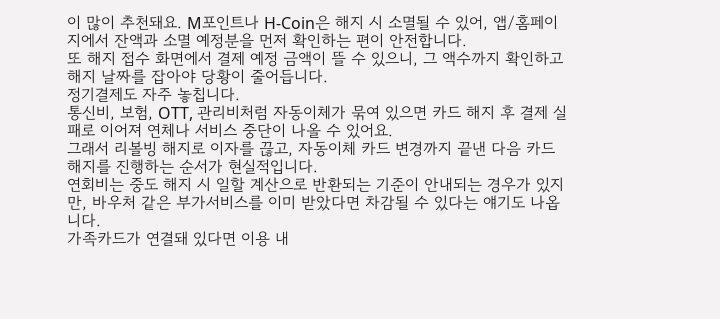이 많이 추천돼요. M포인트나 H-Coin은 해지 시 소멸될 수 있어, 앱/홈페이지에서 잔액과 소멸 예정분을 먼저 확인하는 편이 안전합니다.
또 해지 접수 화면에서 결제 예정 금액이 뜰 수 있으니, 그 액수까지 확인하고 해지 날짜를 잡아야 당황이 줄어듭니다.
정기결제도 자주 놓칩니다.
통신비, 보험, OTT, 관리비처럼 자동이체가 묶여 있으면 카드 해지 후 결제 실패로 이어져 연체나 서비스 중단이 나올 수 있어요.
그래서 리볼빙 해지로 이자를 끊고, 자동이체 카드 변경까지 끝낸 다음 카드 해지를 진행하는 순서가 현실적입니다.
연회비는 중도 해지 시 일할 계산으로 반환되는 기준이 안내되는 경우가 있지만, 바우처 같은 부가서비스를 이미 받았다면 차감될 수 있다는 얘기도 나옵니다.
가족카드가 연결돼 있다면 이용 내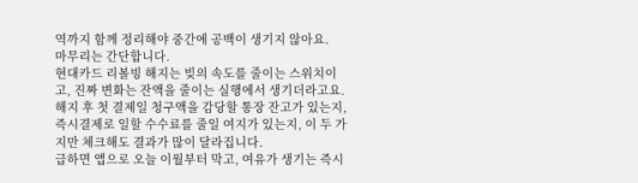역까지 함께 정리해야 중간에 공백이 생기지 않아요.
마무리는 간단합니다.
현대카드 리볼빙 해지는 빚의 속도를 줄이는 스위치이고, 진짜 변화는 잔액을 줄이는 실행에서 생기더라고요.
해지 후 첫 결제일 청구액을 감당할 통장 잔고가 있는지, 즉시결제로 일할 수수료를 줄일 여지가 있는지, 이 두 가지만 체크해도 결과가 많이 달라집니다.
급하면 앱으로 오늘 이월부터 막고, 여유가 생기는 즉시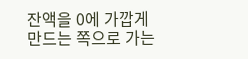잔액을 0에 가깝게 만드는 쪽으로 가는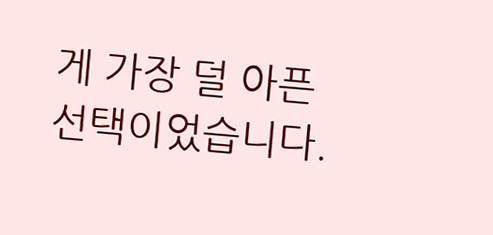게 가장 덜 아픈 선택이었습니다.